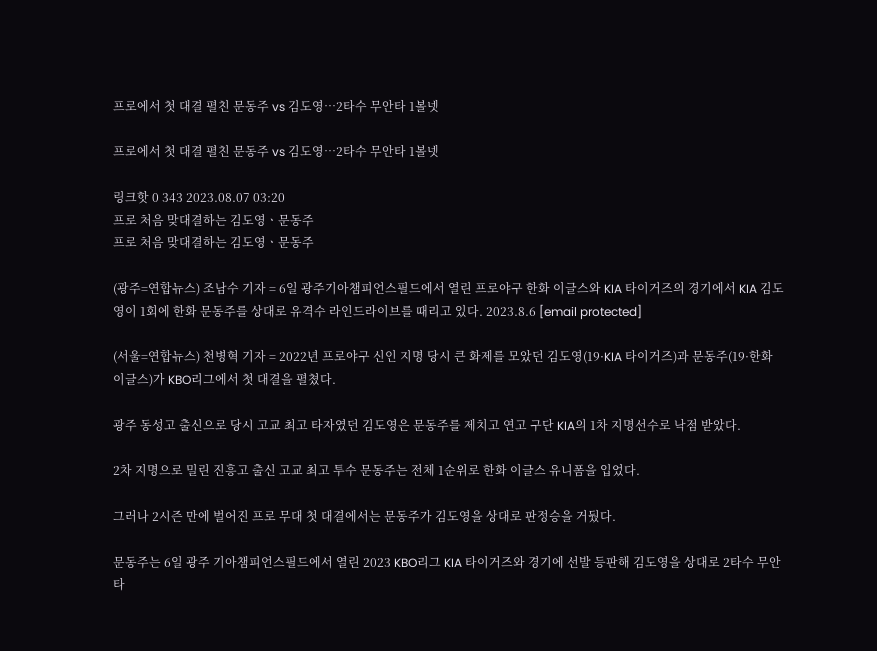프로에서 첫 대결 펼친 문동주 vs 김도영…2타수 무안타 1볼넷

프로에서 첫 대결 펼친 문동주 vs 김도영…2타수 무안타 1볼넷

링크핫 0 343 2023.08.07 03:20
프로 처음 맞대결하는 김도영ㆍ문동주
프로 처음 맞대결하는 김도영ㆍ문동주

(광주=연합뉴스) 조남수 기자 = 6일 광주기아챔피언스필드에서 열린 프로야구 한화 이글스와 KIA 타이거즈의 경기에서 KIA 김도영이 1회에 한화 문동주를 상대로 유격수 라인드라이브를 때리고 있다. 2023.8.6 [email protected]

(서울=연합뉴스) 천병혁 기자 = 2022년 프로야구 신인 지명 당시 큰 화제를 모았던 김도영(19·KIA 타이거즈)과 문동주(19·한화 이글스)가 KBO리그에서 첫 대결을 펼쳤다.

광주 동성고 출신으로 당시 고교 최고 타자였던 김도영은 문동주를 제치고 연고 구단 KIA의 1차 지명선수로 낙점 받았다.

2차 지명으로 밀린 진흥고 출신 고교 최고 투수 문동주는 전체 1순위로 한화 이글스 유니폼을 입었다.

그러나 2시즌 만에 벌어진 프로 무대 첫 대결에서는 문동주가 김도영을 상대로 판정승을 거뒀다.

문동주는 6일 광주 기아챔피언스필드에서 열린 2023 KBO리그 KIA 타이거즈와 경기에 선발 등판해 김도영을 상대로 2타수 무안타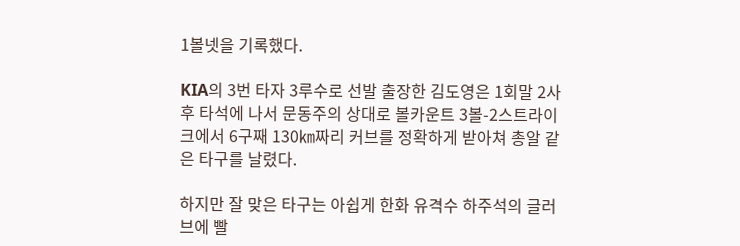1볼넷을 기록했다.

KIA의 3번 타자 3루수로 선발 출장한 김도영은 1회말 2사 후 타석에 나서 문동주의 상대로 볼카운트 3볼-2스트라이크에서 6구째 130㎞짜리 커브를 정확하게 받아쳐 총알 같은 타구를 날렸다.

하지만 잘 맞은 타구는 아쉽게 한화 유격수 하주석의 글러브에 빨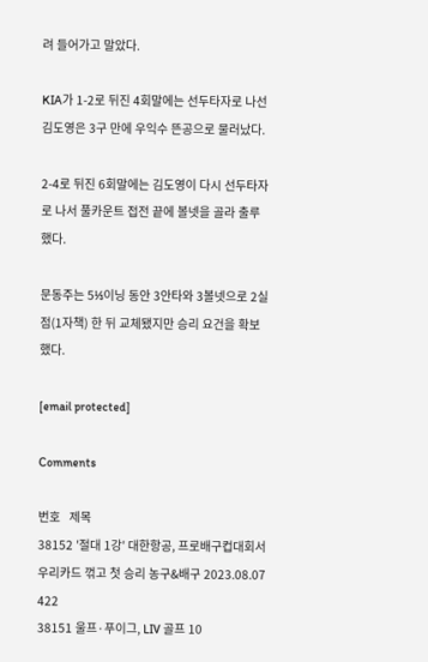려 들어가고 말았다.

KIA가 1-2로 뒤진 4회말에는 선두타자로 나선 김도영은 3구 만에 우익수 뜬공으로 물러났다.

2-4로 뒤진 6회말에는 김도영이 다시 선두타자로 나서 풀카운트 접전 끝에 볼넷을 골라 출루했다.

문동주는 5⅓이닝 동안 3안타와 3볼넷으로 2실점(1자책) 한 뒤 교체됐지만 승리 요건을 확보했다.

[email protected]

Comments

번호   제목
38152 '절대 1강' 대한항공, 프로배구컵대회서 우리카드 꺾고 첫 승리 농구&배구 2023.08.07 422
38151 울프·푸이그, LIV 골프 10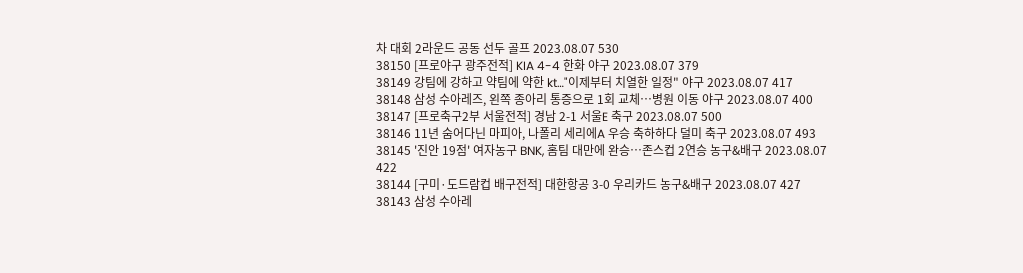차 대회 2라운드 공동 선두 골프 2023.08.07 530
38150 [프로야구 광주전적] KIA 4-4 한화 야구 2023.08.07 379
38149 강팀에 강하고 약팀에 약한 kt…"이제부터 치열한 일정" 야구 2023.08.07 417
38148 삼성 수아레즈, 왼쪽 종아리 통증으로 1회 교체…병원 이동 야구 2023.08.07 400
38147 [프로축구2부 서울전적] 경남 2-1 서울E 축구 2023.08.07 500
38146 11년 숨어다닌 마피아, 나폴리 세리에A 우승 축하하다 덜미 축구 2023.08.07 493
38145 '진안 19점' 여자농구 BNK, 홈팀 대만에 완승…존스컵 2연승 농구&배구 2023.08.07 422
38144 [구미·도드람컵 배구전적] 대한항공 3-0 우리카드 농구&배구 2023.08.07 427
38143 삼성 수아레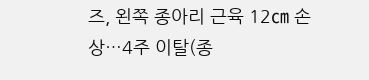즈, 왼쪽 종아리 근육 12㎝ 손상…4주 이탈(종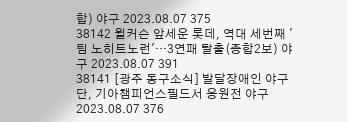합) 야구 2023.08.07 375
38142 윌커슨 앞세운 롯데, 역대 세번째 '팀 노히트노런'…3연패 탈출(종합2보) 야구 2023.08.07 391
38141 [광주 동구소식] 발달장애인 야구단, 기아챔피언스필드서 응원전 야구 2023.08.07 376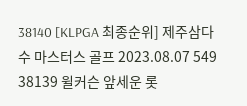38140 [KLPGA 최종순위] 제주삼다수 마스터스 골프 2023.08.07 549
38139 윌커슨 앞세운 롯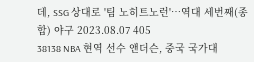데, SSG 상대로 '팀 노히트노런'…역대 세번째(종합) 야구 2023.08.07 405
38138 NBA 현역 선수 앤더슨, 중국 국가대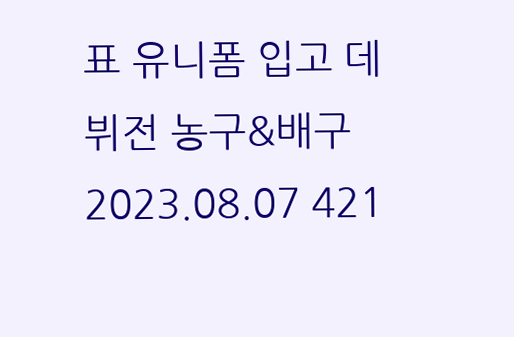표 유니폼 입고 데뷔전 농구&배구 2023.08.07 421